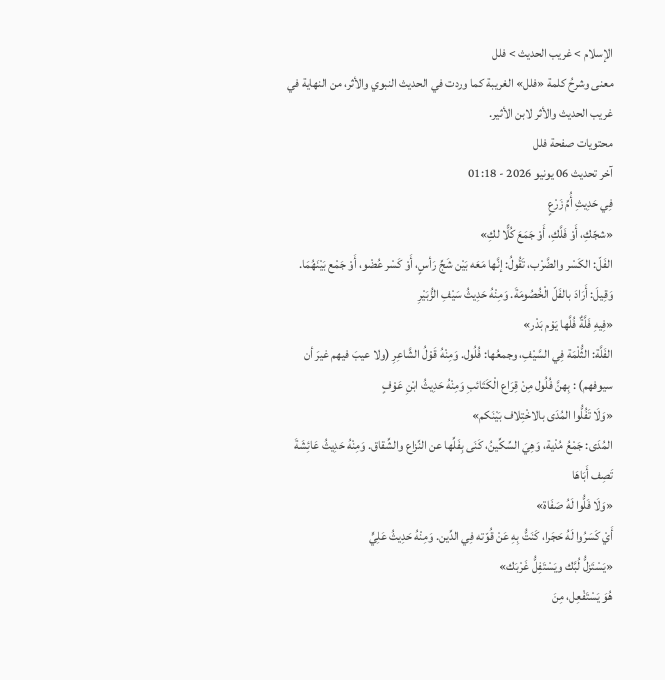الإسلام > غريب الحديث > فلل
معنى وشرحُ كلمة «فلل» الغريبة كما وردت في الحديث النبوي والأثر، من النهاية في غريب الحديث والأثر لابن الأثير.
محتويات صفحة فلل
آخر تحديث 06 يونيو 2026 - 01:18
فِي حَدِيثِ أُمِّ زَرْعٍ
«شجّكِ، أَوْ فَلَّكِ، أَوْ جَمَعَ كُلًّا لكِ»
الفَلّ: الكَسْر والضَّرْب، تَقُولُ: إنَّها مَعَه بَيْن شَجِّ رَأسٍ، أَوْ كَسْر عُضْو، أَوْ جَمْع بَيْنَهُمَا. وَقِيلَ: أَرَادَ بالفَلّ الْخُصُومَةَ. وَمِنْهُ حَدِيثُ سَيْفِ الزُّبَيْرِ
«فِيهِ فَلَّةٌ فُلَّها يَوْم بَدْر»
الفَلَّة: الثُّلْمَة فِي السَّيْفِ، وجمعُها: فُلُول. وَمِنْهُ قَوْلُ الشَّاعِرِ (ولا عيبَ فيهم غيرَ أن سيوفهم) : بِهنَّ فُلُول مِنْ قِرَاع الْكَتَائبِ وَمِنْهُ حَدِيثُ ابْنِ عَوْفٍ
«وَلَا تَفُلُّوا المُدَى بالاخْتِلاف بَيْنَكم»
المُدَى: جَمْعُ مُدْية، وَهِيَ السِّكِّينُ، كَنَى بِفَلِّها عن النِّزاع والشِّقاق. وَمِنْهُ حَدِيثُ عَائِشَةَ تَصِف أَبَاهَا
«وَلَا فَلُّوا لَهُ صَفَاة»
أَيْ كَسَرُوا لَهُ حَجَرا، كَنَتُّ بِهِ عَنْ قُوّته فِي الدِّين. وَمِنْهُ حَدِيثُ عَلِيٍّ
«يَسْتَزلُّ لُبَّك ويَسْتَفِلُّ غَرْبَك»
هُوَ يَسْتَفْعِل، مِنَ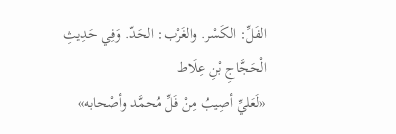الفَلِّ: الكَسْر. والغَرْب: الحَدّ. وَفِي حَدِيثِ الْحَجَّاجِ بْنِ عِلَاط
«لَعَليِّ أصِيبُ مِنْ فَلِّ مُحمَّد وأصْحابه»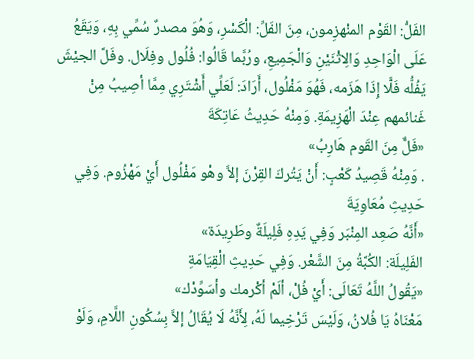الفَلُّ: القَوْم المنْهزِمون، مِنَ الفَلِّ: الْكَسْرِ، وَهُوَ مصدرٌ سُمِّي بِهِ، وَيَقَعُ عَلَى الْوَاحِدِ وَالِاثْنَيْنِ وَالْجَمِيعِ، ورُبَّما قَالُوا: فُلُول وفِلَال. وفَلَّ الجيْشَ يَفُلُّه فَلًّا إِذَا هَزَمه، فَهُوَ مَفْلُول، أَرَادَ: لَعَلِّي أَشْتَرِي مِمَّا أصِيبُ مِنْ غَنائمهم عِنْدَ الْهَزِيمَةِ. وَمِنْهُ حَدِيثُ عَاتِكَةَ
«فَلٌّ مِنَ القَوم هَارِبُ»
. وَمِنْهُ قَصِيدُ كَعْبٍ: أَنْ يَتُركَ القِرْنَ إلاَّ وهْو مَفْلُول أَيْ مَهْزُوم. وَفِي حَدِيثِ مُعَاوِيَةَ
«أَنَّهُ صَعِد المِنْبَر وَفِي يَدِهِ فَلِيلَةٌ وطَرِيدَة»
الفَلِيلَة: الكُبَّةُ مِنَ الشَّعْر. وَفِي حَدِيثِ الْقِيَامَةِ
«يَقُولُ اللَّهُ تَعَالَى: أَيْ فُلْ، ألَمْ أكْرمك وأسَوِّدْك»
مَعْنَاهُ يَا فُلانُ، وَلَيْسَ تَرْخِيما لَهُ، لِأَنَّهُ لَا يُقَالُ إلاَّ بِسُكُونِ اللَّامِ، وَلَوْ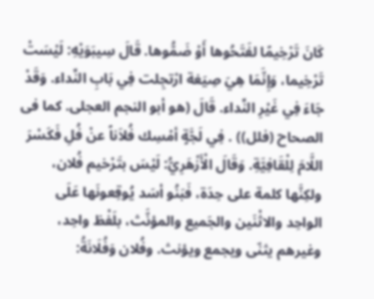كَانَ تَرْخِيمًا لفَتَحُوها أَوْ ضَمُّوها. قَالَ سِيبَوَيْهِ: لَيْسَتْ تَرْخِيما، وَإِنَّمَا هِيَ صِيَغة ارْتجِلت فِي بَابِ النِّداء. وَقَدْ جَاءَ فِي غَيْرِ النِّداء. قَالَ (هو أبو النجم العجلى. كما فى الصحاح (فلل)) . فِي لَجَّةٍ أمْسِك فُلاَناً عنْ فُلِ فَكَسْرَ اللَّامَ لِلْقَافِيَّةِ. وَقَالَ الْأَزْهَرِيُّ: لَيْسَ بتَرْخيم فُلان، ولكِنَّها كلمة على حِدَة، فَبَنُو أسَد يُوقِعونَها عَلَى الواحِد والاثْنَين والجَميع والمؤنَّث، بلَفْظ واحِد، وغيرهم يثنّى ويجمع ويؤنث. وفُلان وَفُلَانَةُ: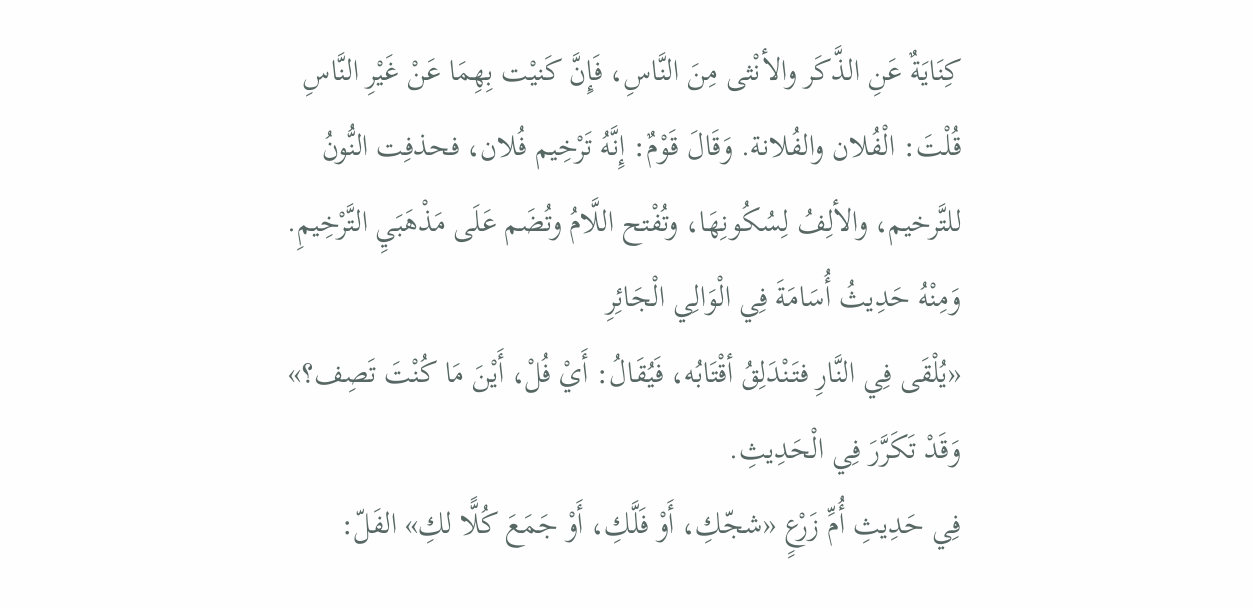كِنَايَةٌ عَنِ الذَّكَر والأنْثى مِنَ النَّاسِ، فَإِنَّ كَنيْت بِهِمَا عَنْ غَيْرِ النَّاسِ قُلْتَ: الْفُلان والفُلانة. وَقَالَ قَوْمٌ: إِنَّهُ تَرْخِيم فُلان، فحذفِت النُّونُ للتَّرخيم، والألِفُ لِسُكُونِهَا، وتُفْتح اللَّامُ وتُضَم عَلَى مَذْهَبَيِ التَّرْخِيمِ. وَمِنْهُ حَدِيثُ أُسَامَةَ فِي الْوَالِي الْجَائِرِ
«يُلْقَى فِي النَّارِ فتَنْدَلِقُ أقْتَابُه، فَيُقَالُ: أَيْ فُلْ، أَيْنَ مَا كُنْتَ تَصِف؟»
وَقَدْ تَكَرَّرَ فِي الْحَدِيثِ.
فِي حَدِيثِ أُمِّ زَرْعٍ «شجّكِ، أَوْ فَلَّكِ، أَوْ جَمَعَ كُلًّا لكِ» الفَلّ: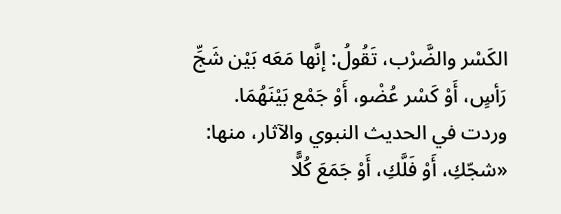الكَسْر والضَّرْب، تَقُولُ: إنَّها مَعَه بَيْن شَجِّ رَأسٍ، أَوْ كَسْر عُضْو، أَوْ جَمْع بَيْنَهُمَا.
وردت في الحديث النبوي والآثار، منها: «شجّكِ، أَوْ فَلَّكِ، أَوْ جَمَعَ كُلًّا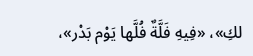لكِ»، «فِيهِ فَلَّةٌ فُلَّها يَوْم بَدْر»،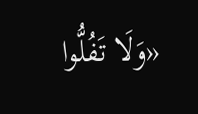«وَلَا تَفُلُّوا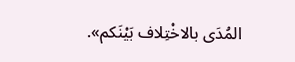المُدَى بالاخْتِلاف بَيْنَكم».